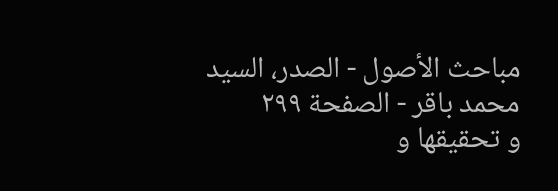مباحث الأصول - الصدر، السيد محمد باقر - الصفحة ٢٩٩
و تحقيقها و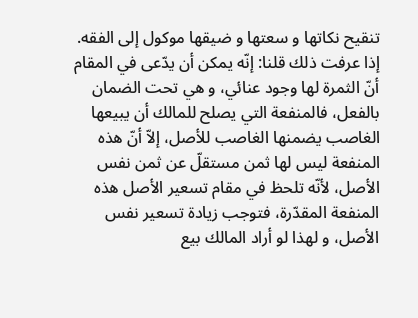تنقيح نكاتها و سعتها و ضيقها موكول إلى الفقه.
إذا عرفت ذلك قلنا: إنّه يمكن أن يدّعى في المقام أنّ الثمرة لها وجود عنائي، و هي تحت الضمان بالفعل، فالمنفعة التي يصلح للمالك أن يبيعها الغاصب يضمنها الغاصب للأصل، إلاّ أنّ هذه المنفعة ليس لها ثمن مستقلّ عن ثمن نفس الأصل، لأنّه تلحظ في مقام تسعير الأصل هذه المنفعة المقدّرة، فتوجب زيادة تسعير نفس الأصل، و لهذا لو أراد المالك بيع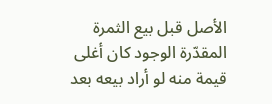الأصل قبل بيع الثمرة المقدّرة الوجود كان أغلى قيمة منه لو أراد بيعه بعد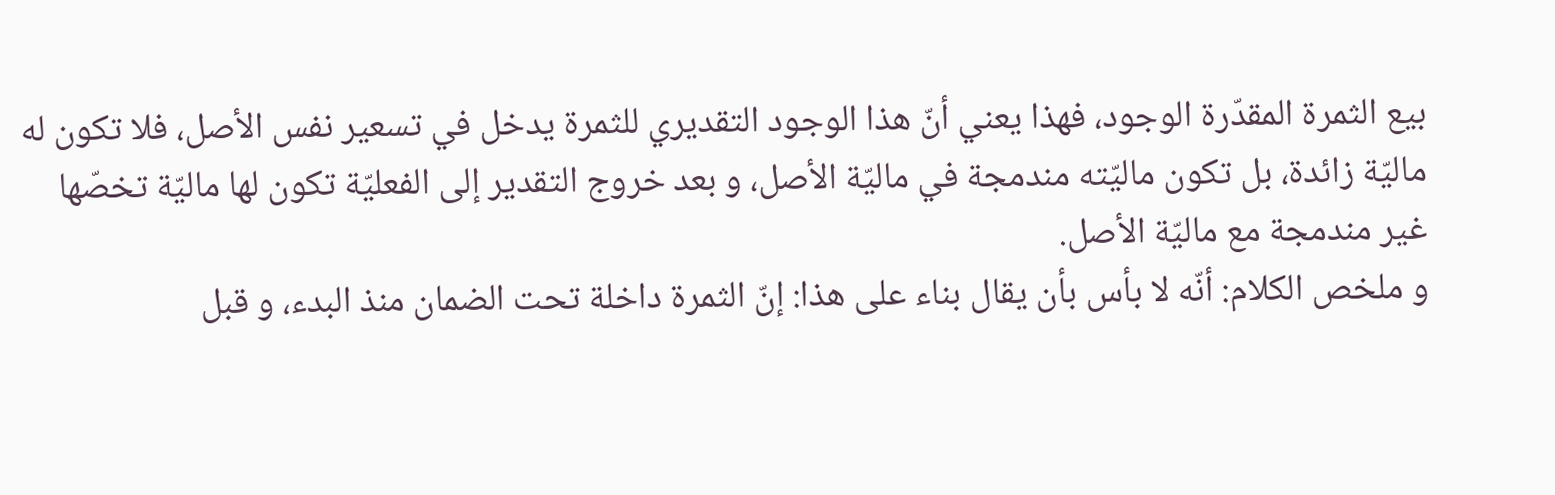بيع الثمرة المقدّرة الوجود، فهذا يعني أنّ هذا الوجود التقديري للثمرة يدخل في تسعير نفس الأصل، فلا تكون له ماليّة زائدة، بل تكون ماليّته مندمجة في ماليّة الأصل، و بعد خروج التقدير إلى الفعليّة تكون لها ماليّة تخصّها غير مندمجة مع ماليّة الأصل.
و ملخص الكلام: أنّه لا بأس بأن يقال بناء على هذا: إنّ الثمرة داخلة تحت الضمان منذ البدء، و قبل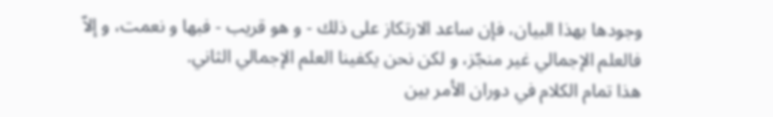وجودها بهذا البيان، فإن ساعد الارتكاز على ذلك - و هو قريب - فبها و نعمت، و إلاّ فالعلم الإجمالي غير منجّز، و لكن نحن يكفينا العلم الإجمالي الثاني.
هذا تمام الكلام في دوران الأمر بين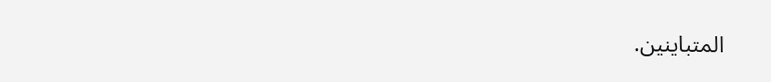المتباينين.